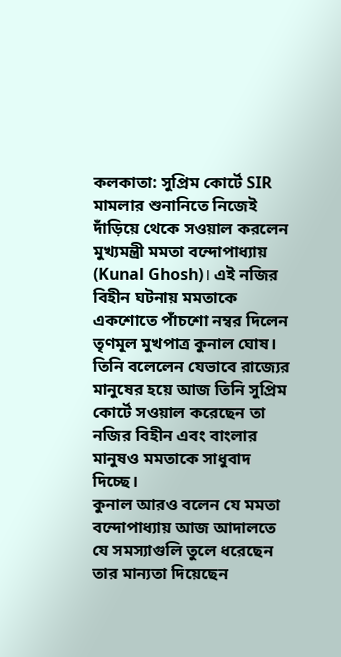কলকাতা: সুপ্রিম কোর্টে SIR মামলার শুনানিতে নিজেই দাঁড়িয়ে থেকে সওয়াল করলেন মুখ্যমন্ত্রী মমতা বন্দোপাধ্যায় (Kunal Ghosh)। এই নজির বিহীন ঘটনায় মমতাকে একশোতে পাঁচশো নম্বর দিলেন তৃণমূল মুখপাত্র কুনাল ঘোষ। তিনি বলেলেন যেভাবে রাজ্যের মানুষের হয়ে আজ তিনি সুপ্রিম কোর্টে সওয়াল করেছেন তা নজির বিহীন এবং বাংলার মানুষও মমতাকে সাধুবাদ দিচ্ছে।
কুনাল আরও বলেন যে মমতা বন্দোপাধ্যায় আজ আদালতে যে সমস্যাগুলি তুলে ধরেছেন তার মান্যতা দিয়েছেন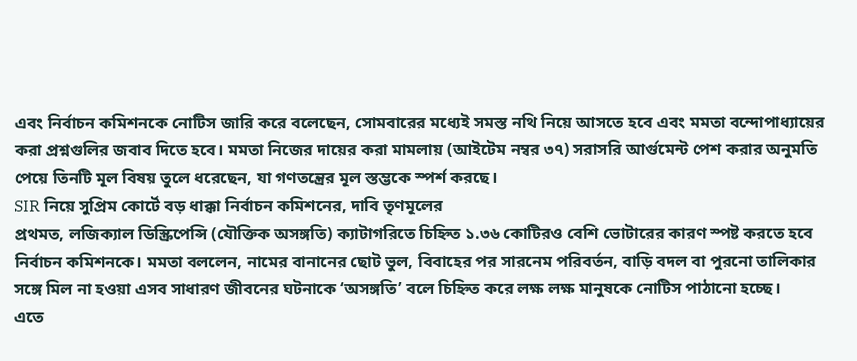এবং নির্বাচন কমিশনকে নোটিস জারি করে বলেছেন, সোমবারের মধ্যেই সমস্ত নথি নিয়ে আসতে হবে এবং মমতা বন্দোপাধ্যায়ের করা প্রশ্নগুলির জবাব দিতে হবে। মমতা নিজের দায়ের করা মামলায় (আইটেম নম্বর ৩৭) সরাসরি আর্গুমেন্ট পেশ করার অনুমতি পেয়ে তিনটি মূল বিষয় তুলে ধরেছেন, যা গণতন্ত্রের মূল স্তম্ভকে স্পর্শ করছে।
SIR নিয়ে সুপ্রিম কোর্টে বড় ধাক্কা নির্বাচন কমিশনের, দাবি তৃণমূলের
প্রথমত, লজিক্যাল ডিস্ক্রিপেন্সি (যৌক্তিক অসঙ্গতি) ক্যাটাগরিতে চিহ্নিত ১.৩৬ কোটিরও বেশি ভোটারের কারণ স্পষ্ট করতে হবে নির্বাচন কমিশনকে। মমতা বললেন, নামের বানানের ছোট ভুল, বিবাহের পর সারনেম পরিবর্তন, বাড়ি বদল বা পুরনো তালিকার সঙ্গে মিল না হওয়া এসব সাধারণ জীবনের ঘটনাকে ‘অসঙ্গতি’ বলে চিহ্নিত করে লক্ষ লক্ষ মানুষকে নোটিস পাঠানো হচ্ছে।
এতে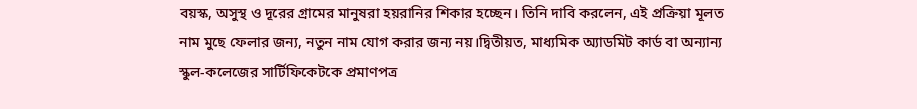বয়স্ক, অসুস্থ ও দূরের গ্রামের মানুষরা হয়রানির শিকার হচ্ছেন। তিনি দাবি করলেন, এই প্রক্রিয়া মূলত নাম মুছে ফেলার জন্য, নতুন নাম যোগ করার জন্য নয়।দ্বিতীয়ত, মাধ্যমিক অ্যাডমিট কার্ড বা অন্যান্য স্কুল-কলেজের সার্টিফিকেটকে প্রমাণপত্র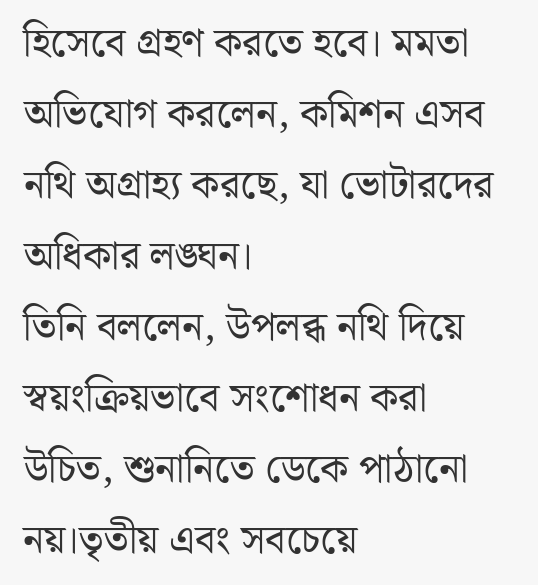হিসেবে গ্রহণ করতে হবে। মমতা অভিযোগ করলেন, কমিশন এসব নথি অগ্রাহ্য করছে, যা ভোটারদের অধিকার লঙ্ঘন।
তিনি বললেন, উপলব্ধ নথি দিয়ে স্বয়ংক্রিয়ভাবে সংশোধন করা উচিত, শুনানিতে ডেকে পাঠানো নয়।তৃতীয় এবং সবচেয়ে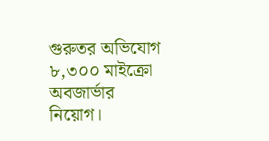গুরুতর অভিযোগ ৮,৩০০ মাইক্রো অবজার্ভার নিয়োগ।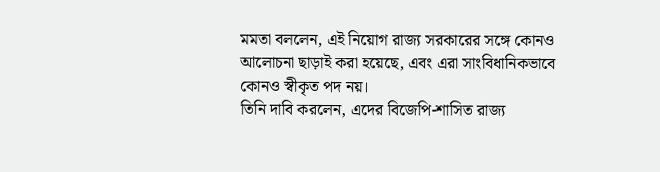মমতা বললেন, এই নিয়োগ রাজ্য সরকারের সঙ্গে কোনও আলোচনা ছাড়াই করা হয়েছে, এবং এরা সাংবিধানিকভাবে কোনও স্বীকৃত পদ নয়।
তিনি দাবি করলেন, এদের বিজেপি-শাসিত রাজ্য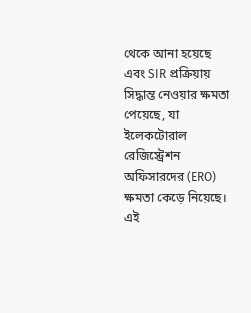থেকে আনা হয়েছে এবং SIR প্রক্রিয়ায় সিদ্ধান্ত নেওয়ার ক্ষমতা পেয়েছে, যা ইলেকটোরাল রেজিস্ট্রেশন অফিসারদের (ERO) ক্ষমতা কেড়ে নিয়েছে। এই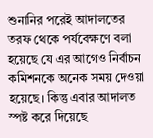শুনানির পরেই আদালতের তরফ থেকে পর্যবেক্ষণে বলা হয়েছে যে এর আগেও নির্বাচন কমিশনকে অনেক সময় দেওয়া হয়েছে। কিন্তু এবার আদালত স্পষ্ট করে দিয়েছে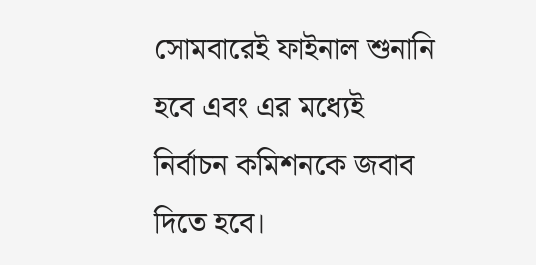সোমবারেই ফাইনাল শুনানি হবে এবং এর মধ্যেই নির্বাচন কমিশনকে জবাব দিতে হবে।